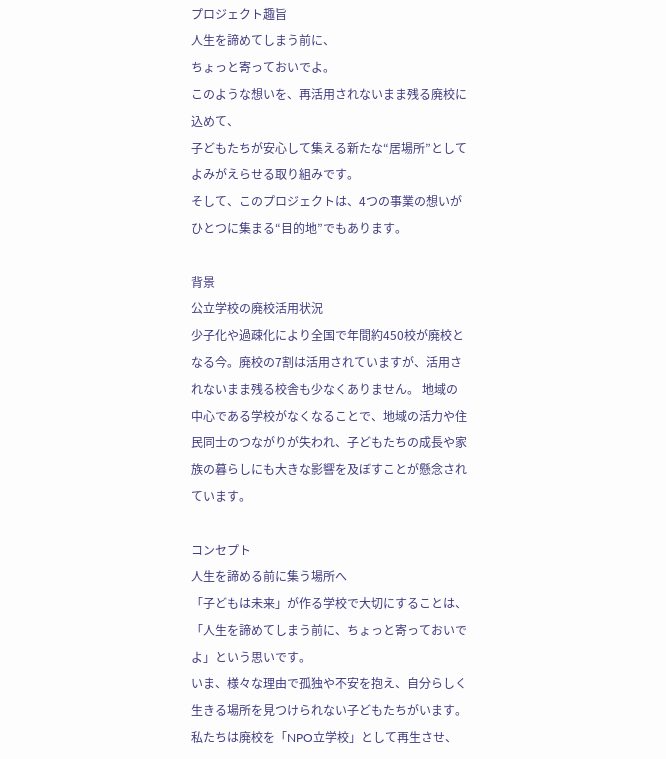プロジェクト趣旨
人生を諦めてしまう前に、
ちょっと寄っておいでよ。
このような想いを、再活用されないまま残る廃校に込めて、
子どもたちが安心して集える新たな“居場所”としてよみがえらせる取り組みです。
そして、このプロジェクトは、4つの事業の想いがひとつに集まる“目的地”でもあります。

背景
公立学校の廃校活用状況
少子化や過疎化により全国で年間約450校が廃校となる今。廃校の7割は活用されていますが、活用されないまま残る校舎も少なくありません。 地域の中心である学校がなくなることで、地域の活力や住民同士のつながりが失われ、子どもたちの成長や家族の暮らしにも大きな影響を及ぼすことが懸念されています。

コンセプト
人生を諦める前に集う場所へ
「子どもは未来」が作る学校で大切にすることは、 「人生を諦めてしまう前に、ちょっと寄っておいでよ」という思いです。
いま、様々な理由で孤独や不安を抱え、自分らしく生きる場所を見つけられない子どもたちがいます。
私たちは廃校を「NPO立学校」として再生させ、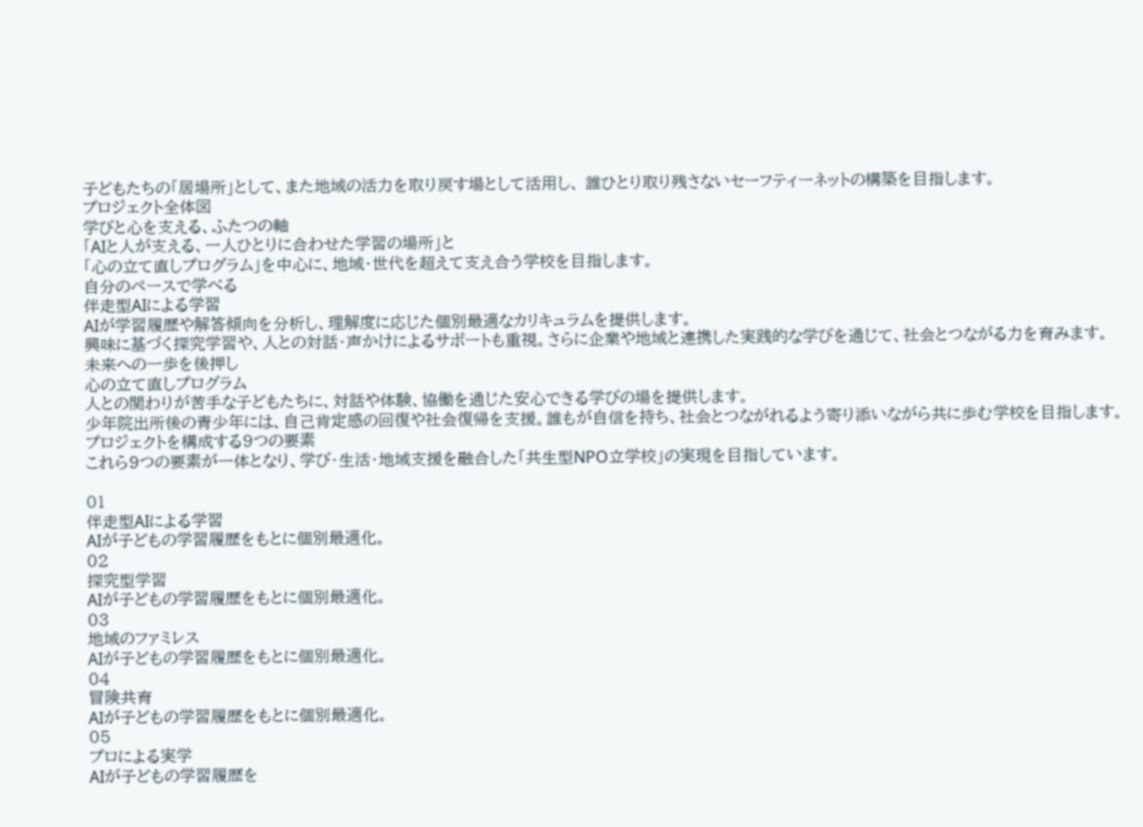子どもたちの「居場所」として、また地域の活力を取り戻す場として活用し、 誰ひとり取り残さないセーフティーネットの構築を目指します。
プロジェクト全体図
学びと心を支える、ふたつの軸
「AIと人が支える、一人ひとりに合わせた学習の場所」と
「心の立て直しプログラム」を中心に、地域・世代を超えて支え合う学校を目指します。
自分のペースで学べる
伴走型AIによる学習
AIが学習履歴や解答傾向を分析し、理解度に応じた個別最適なカリキュラムを提供します。
興味に基づく探究学習や、人との対話・声かけによるサポートも重視。さらに企業や地域と連携した実践的な学びを通じて、社会とつながる力を育みます。
未来への一歩を後押し
心の立て直しプログラム
人との関わりが苦手な子どもたちに、対話や体験、協働を通じた安心できる学びの場を提供します。
少年院出所後の青少年には、自己肯定感の回復や社会復帰を支援。誰もが自信を持ち、社会とつながれるよう寄り添いながら共に歩む学校を目指します。
プロジェクトを構成する9つの要素
これら9つの要素が一体となり、学び・生活・地域支援を融合した「共生型NPO立学校」の実現を目指しています。

01
伴走型AIによる学習
AIが子どもの学習履歴をもとに個別最適化。
02
探究型学習
AIが子どもの学習履歴をもとに個別最適化。
03
地域のファミレス
AIが子どもの学習履歴をもとに個別最適化。
04
冒険共育
AIが子どもの学習履歴をもとに個別最適化。
05
プロによる実学
AIが子どもの学習履歴を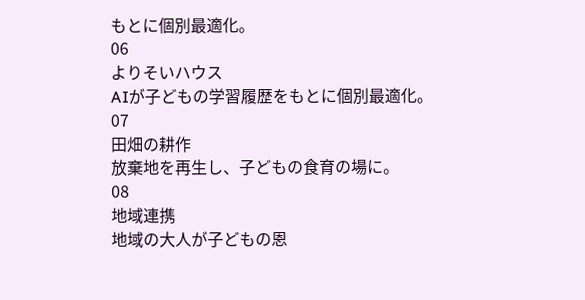もとに個別最適化。
06
よりそいハウス
AIが子どもの学習履歴をもとに個別最適化。
07
田畑の耕作
放棄地を再生し、子どもの食育の場に。
08
地域連携
地域の大人が子どもの恩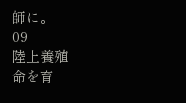師に。
09
陸上養殖
命を育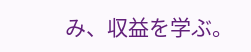み、収益を学ぶ。